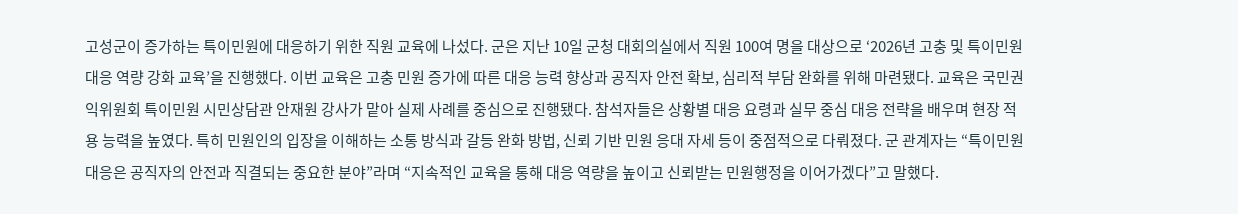고성군이 증가하는 특이민원에 대응하기 위한 직원 교육에 나섰다. 군은 지난 10일 군청 대회의실에서 직원 100여 명을 대상으로 ‘2026년 고충 및 특이민원 대응 역량 강화 교육’을 진행했다. 이번 교육은 고충 민원 증가에 따른 대응 능력 향상과 공직자 안전 확보, 심리적 부담 완화를 위해 마련됐다. 교육은 국민권익위원회 특이민원 시민상담관 안재원 강사가 맡아 실제 사례를 중심으로 진행됐다. 참석자들은 상황별 대응 요령과 실무 중심 대응 전략을 배우며 현장 적용 능력을 높였다. 특히 민원인의 입장을 이해하는 소통 방식과 갈등 완화 방법, 신뢰 기반 민원 응대 자세 등이 중점적으로 다뤄졌다. 군 관계자는 “특이민원 대응은 공직자의 안전과 직결되는 중요한 분야”라며 “지속적인 교육을 통해 대응 역량을 높이고 신뢰받는 민원행정을 이어가겠다”고 말했다.